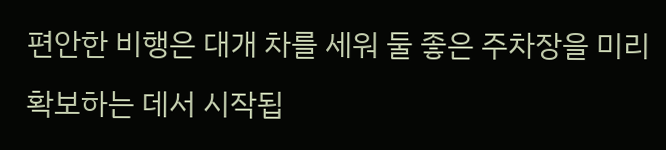편안한 비행은 대개 차를 세워 둘 좋은 주차장을 미리 확보하는 데서 시작됩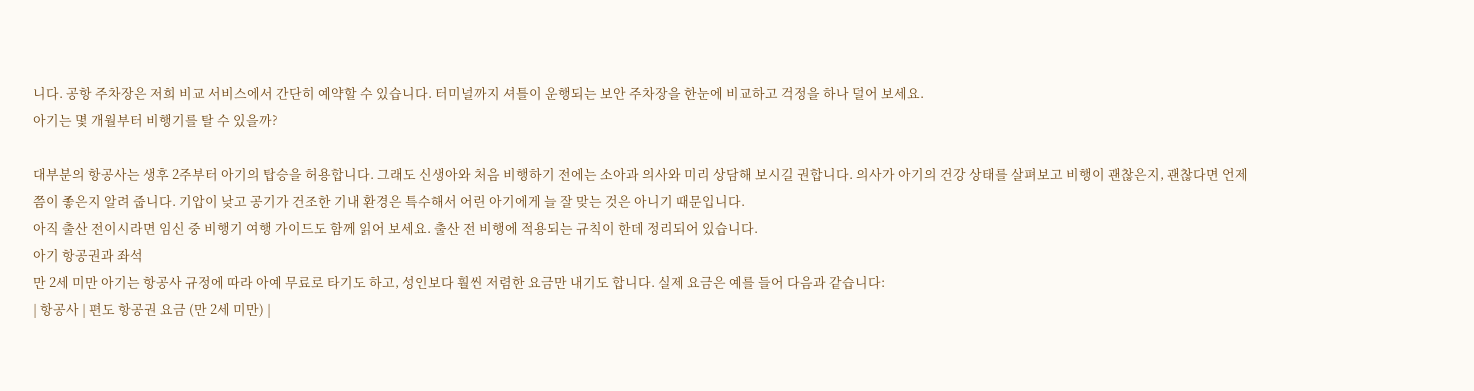니다. 공항 주차장은 저희 비교 서비스에서 간단히 예약할 수 있습니다. 터미널까지 셔틀이 운행되는 보안 주차장을 한눈에 비교하고 걱정을 하나 덜어 보세요.
아기는 몇 개월부터 비행기를 탈 수 있을까?

대부분의 항공사는 생후 2주부터 아기의 탑승을 허용합니다. 그래도 신생아와 처음 비행하기 전에는 소아과 의사와 미리 상담해 보시길 권합니다. 의사가 아기의 건강 상태를 살펴보고 비행이 괜찮은지, 괜찮다면 언제쯤이 좋은지 알려 줍니다. 기압이 낮고 공기가 건조한 기내 환경은 특수해서 어린 아기에게 늘 잘 맞는 것은 아니기 때문입니다.
아직 출산 전이시라면 임신 중 비행기 여행 가이드도 함께 읽어 보세요. 출산 전 비행에 적용되는 규칙이 한데 정리되어 있습니다.
아기 항공권과 좌석
만 2세 미만 아기는 항공사 규정에 따라 아예 무료로 타기도 하고, 성인보다 훨씬 저렴한 요금만 내기도 합니다. 실제 요금은 예를 들어 다음과 같습니다:
| 항공사 | 편도 항공권 요금 (만 2세 미만) |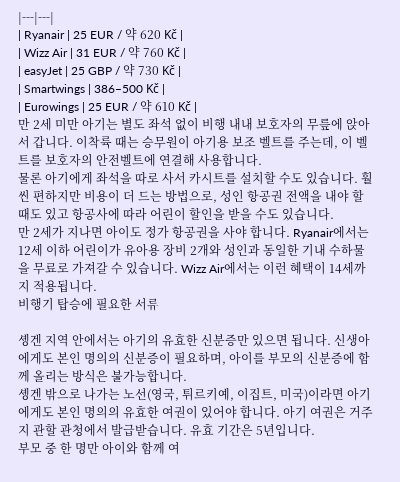|---|---|
| Ryanair | 25 EUR / 약 620 Kč |
| Wizz Air | 31 EUR / 약 760 Kč |
| easyJet | 25 GBP / 약 730 Kč |
| Smartwings | 386–500 Kč |
| Eurowings | 25 EUR / 약 610 Kč |
만 2세 미만 아기는 별도 좌석 없이 비행 내내 보호자의 무릎에 앉아서 갑니다. 이착륙 때는 승무원이 아기용 보조 벨트를 주는데, 이 벨트를 보호자의 안전벨트에 연결해 사용합니다.
물론 아기에게 좌석을 따로 사서 카시트를 설치할 수도 있습니다. 훨씬 편하지만 비용이 더 드는 방법으로, 성인 항공권 전액을 내야 할 때도 있고 항공사에 따라 어린이 할인을 받을 수도 있습니다.
만 2세가 지나면 아이도 정가 항공권을 사야 합니다. Ryanair에서는 12세 이하 어린이가 유아용 장비 2개와 성인과 동일한 기내 수하물을 무료로 가져갈 수 있습니다. Wizz Air에서는 이런 혜택이 14세까지 적용됩니다.
비행기 탑승에 필요한 서류

솅겐 지역 안에서는 아기의 유효한 신분증만 있으면 됩니다. 신생아에게도 본인 명의의 신분증이 필요하며, 아이를 부모의 신분증에 함께 올리는 방식은 불가능합니다.
솅겐 밖으로 나가는 노선(영국, 튀르키예, 이집트, 미국)이라면 아기에게도 본인 명의의 유효한 여권이 있어야 합니다. 아기 여권은 거주지 관할 관청에서 발급받습니다. 유효 기간은 5년입니다.
부모 중 한 명만 아이와 함께 여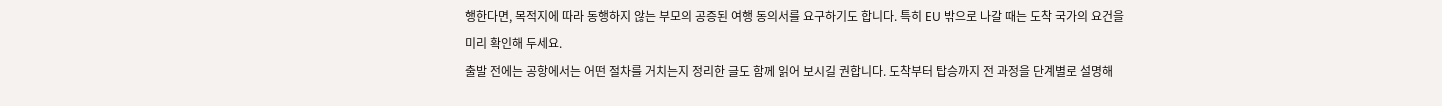행한다면, 목적지에 따라 동행하지 않는 부모의 공증된 여행 동의서를 요구하기도 합니다. 특히 EU 밖으로 나갈 때는 도착 국가의 요건을 미리 확인해 두세요.
출발 전에는 공항에서는 어떤 절차를 거치는지 정리한 글도 함께 읽어 보시길 권합니다. 도착부터 탑승까지 전 과정을 단계별로 설명해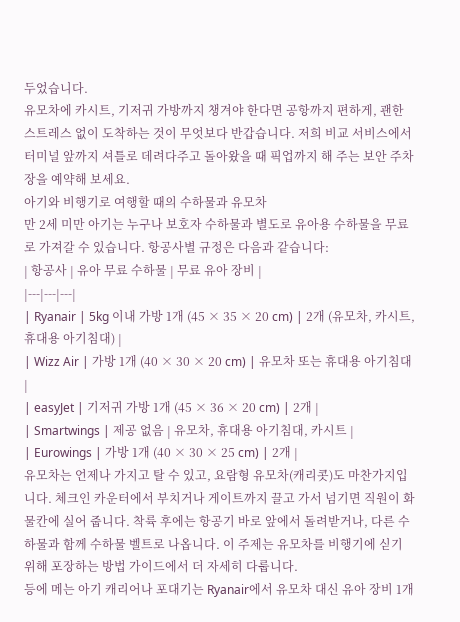두었습니다.
유모차에 카시트, 기저귀 가방까지 챙겨야 한다면 공항까지 편하게, 괜한 스트레스 없이 도착하는 것이 무엇보다 반갑습니다. 저희 비교 서비스에서 터미널 앞까지 셔틀로 데려다주고 돌아왔을 때 픽업까지 해 주는 보안 주차장을 예약해 보세요.
아기와 비행기로 여행할 때의 수하물과 유모차
만 2세 미만 아기는 누구나 보호자 수하물과 별도로 유아용 수하물을 무료로 가져갈 수 있습니다. 항공사별 규정은 다음과 같습니다:
| 항공사 | 유아 무료 수하물 | 무료 유아 장비 |
|---|---|---|
| Ryanair | 5kg 이내 가방 1개 (45 × 35 × 20 cm) | 2개 (유모차, 카시트, 휴대용 아기침대) |
| Wizz Air | 가방 1개 (40 × 30 × 20 cm) | 유모차 또는 휴대용 아기침대 |
| easyJet | 기저귀 가방 1개 (45 × 36 × 20 cm) | 2개 |
| Smartwings | 제공 없음 | 유모차, 휴대용 아기침대, 카시트 |
| Eurowings | 가방 1개 (40 × 30 × 25 cm) | 2개 |
유모차는 언제나 가지고 탈 수 있고, 요람형 유모차(캐리콧)도 마찬가지입니다. 체크인 카운터에서 부치거나 게이트까지 끌고 가서 넘기면 직원이 화물칸에 실어 줍니다. 착륙 후에는 항공기 바로 앞에서 돌려받거나, 다른 수하물과 함께 수하물 벨트로 나옵니다. 이 주제는 유모차를 비행기에 싣기 위해 포장하는 방법 가이드에서 더 자세히 다룹니다.
등에 메는 아기 캐리어나 포대기는 Ryanair에서 유모차 대신 유아 장비 1개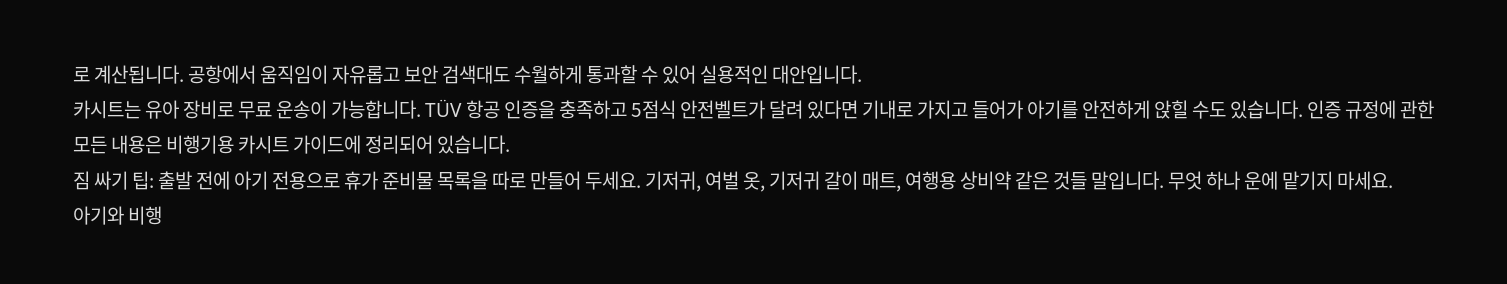로 계산됩니다. 공항에서 움직임이 자유롭고 보안 검색대도 수월하게 통과할 수 있어 실용적인 대안입니다.
카시트는 유아 장비로 무료 운송이 가능합니다. TÜV 항공 인증을 충족하고 5점식 안전벨트가 달려 있다면 기내로 가지고 들어가 아기를 안전하게 앉힐 수도 있습니다. 인증 규정에 관한 모든 내용은 비행기용 카시트 가이드에 정리되어 있습니다.
짐 싸기 팁: 출발 전에 아기 전용으로 휴가 준비물 목록을 따로 만들어 두세요. 기저귀, 여벌 옷, 기저귀 갈이 매트, 여행용 상비약 같은 것들 말입니다. 무엇 하나 운에 맡기지 마세요.
아기와 비행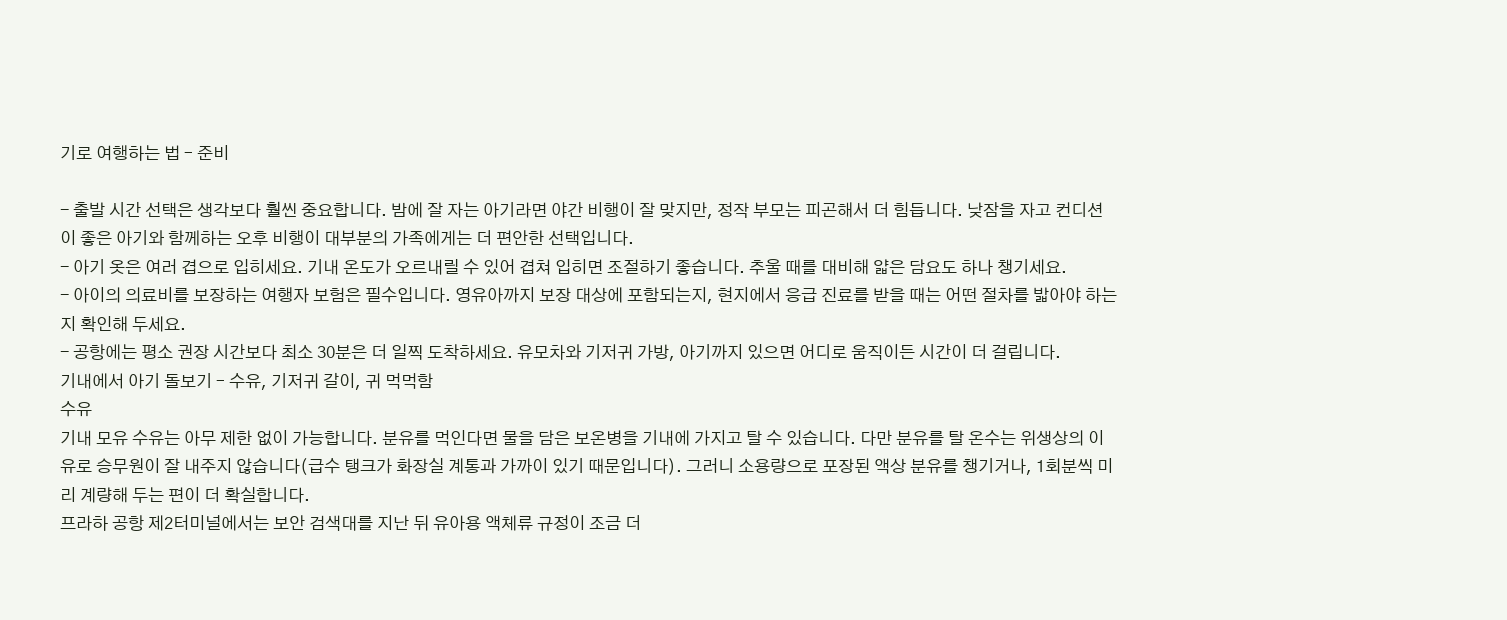기로 여행하는 법 – 준비

- 출발 시간 선택은 생각보다 훨씬 중요합니다. 밤에 잘 자는 아기라면 야간 비행이 잘 맞지만, 정작 부모는 피곤해서 더 힘듭니다. 낮잠을 자고 컨디션이 좋은 아기와 함께하는 오후 비행이 대부분의 가족에게는 더 편안한 선택입니다.
- 아기 옷은 여러 겹으로 입히세요. 기내 온도가 오르내릴 수 있어 겹쳐 입히면 조절하기 좋습니다. 추울 때를 대비해 얇은 담요도 하나 챙기세요.
- 아이의 의료비를 보장하는 여행자 보험은 필수입니다. 영유아까지 보장 대상에 포함되는지, 현지에서 응급 진료를 받을 때는 어떤 절차를 밟아야 하는지 확인해 두세요.
- 공항에는 평소 권장 시간보다 최소 30분은 더 일찍 도착하세요. 유모차와 기저귀 가방, 아기까지 있으면 어디로 움직이든 시간이 더 걸립니다.
기내에서 아기 돌보기 – 수유, 기저귀 갈이, 귀 먹먹함
수유
기내 모유 수유는 아무 제한 없이 가능합니다. 분유를 먹인다면 물을 담은 보온병을 기내에 가지고 탈 수 있습니다. 다만 분유를 탈 온수는 위생상의 이유로 승무원이 잘 내주지 않습니다(급수 탱크가 화장실 계통과 가까이 있기 때문입니다). 그러니 소용량으로 포장된 액상 분유를 챙기거나, 1회분씩 미리 계량해 두는 편이 더 확실합니다.
프라하 공항 제2터미널에서는 보안 검색대를 지난 뒤 유아용 액체류 규정이 조금 더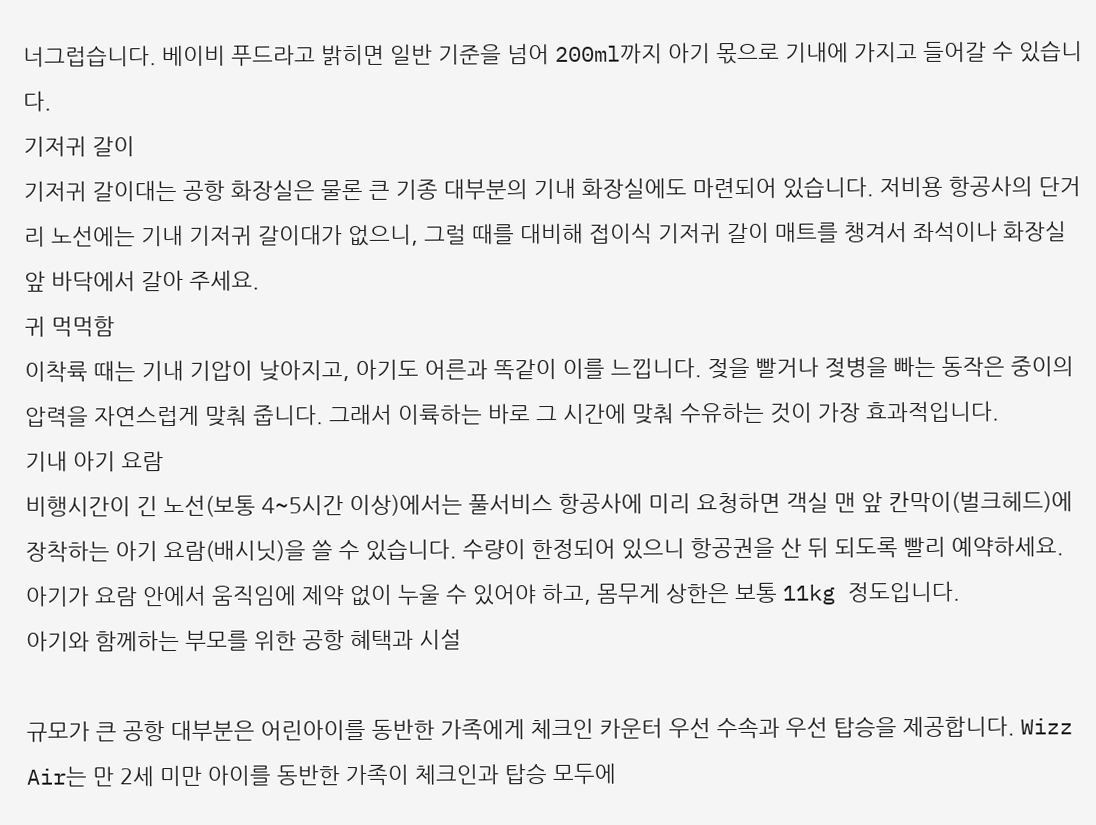너그럽습니다. 베이비 푸드라고 밝히면 일반 기준을 넘어 200ml까지 아기 몫으로 기내에 가지고 들어갈 수 있습니다.
기저귀 갈이
기저귀 갈이대는 공항 화장실은 물론 큰 기종 대부분의 기내 화장실에도 마련되어 있습니다. 저비용 항공사의 단거리 노선에는 기내 기저귀 갈이대가 없으니, 그럴 때를 대비해 접이식 기저귀 갈이 매트를 챙겨서 좌석이나 화장실 앞 바닥에서 갈아 주세요.
귀 먹먹함
이착륙 때는 기내 기압이 낮아지고, 아기도 어른과 똑같이 이를 느낍니다. 젖을 빨거나 젖병을 빠는 동작은 중이의 압력을 자연스럽게 맞춰 줍니다. 그래서 이륙하는 바로 그 시간에 맞춰 수유하는 것이 가장 효과적입니다.
기내 아기 요람
비행시간이 긴 노선(보통 4~5시간 이상)에서는 풀서비스 항공사에 미리 요청하면 객실 맨 앞 칸막이(벌크헤드)에 장착하는 아기 요람(배시닛)을 쓸 수 있습니다. 수량이 한정되어 있으니 항공권을 산 뒤 되도록 빨리 예약하세요. 아기가 요람 안에서 움직임에 제약 없이 누울 수 있어야 하고, 몸무게 상한은 보통 11kg 정도입니다.
아기와 함께하는 부모를 위한 공항 혜택과 시설

규모가 큰 공항 대부분은 어린아이를 동반한 가족에게 체크인 카운터 우선 수속과 우선 탑승을 제공합니다. Wizz Air는 만 2세 미만 아이를 동반한 가족이 체크인과 탑승 모두에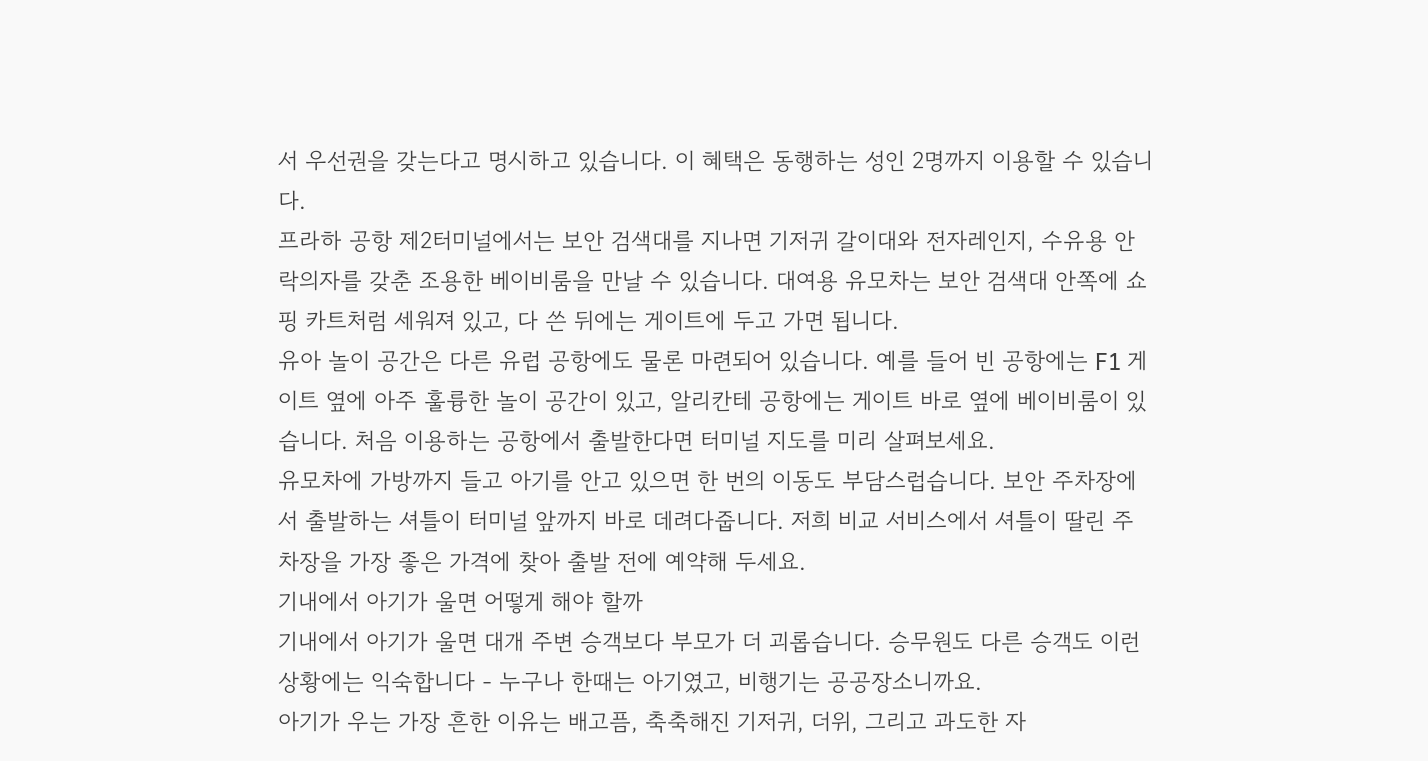서 우선권을 갖는다고 명시하고 있습니다. 이 혜택은 동행하는 성인 2명까지 이용할 수 있습니다.
프라하 공항 제2터미널에서는 보안 검색대를 지나면 기저귀 갈이대와 전자레인지, 수유용 안락의자를 갖춘 조용한 베이비룸을 만날 수 있습니다. 대여용 유모차는 보안 검색대 안쪽에 쇼핑 카트처럼 세워져 있고, 다 쓴 뒤에는 게이트에 두고 가면 됩니다.
유아 놀이 공간은 다른 유럽 공항에도 물론 마련되어 있습니다. 예를 들어 빈 공항에는 F1 게이트 옆에 아주 훌륭한 놀이 공간이 있고, 알리칸테 공항에는 게이트 바로 옆에 베이비룸이 있습니다. 처음 이용하는 공항에서 출발한다면 터미널 지도를 미리 살펴보세요.
유모차에 가방까지 들고 아기를 안고 있으면 한 번의 이동도 부담스럽습니다. 보안 주차장에서 출발하는 셔틀이 터미널 앞까지 바로 데려다줍니다. 저희 비교 서비스에서 셔틀이 딸린 주차장을 가장 좋은 가격에 찾아 출발 전에 예약해 두세요.
기내에서 아기가 울면 어떻게 해야 할까
기내에서 아기가 울면 대개 주변 승객보다 부모가 더 괴롭습니다. 승무원도 다른 승객도 이런 상황에는 익숙합니다 - 누구나 한때는 아기였고, 비행기는 공공장소니까요.
아기가 우는 가장 흔한 이유는 배고픔, 축축해진 기저귀, 더위, 그리고 과도한 자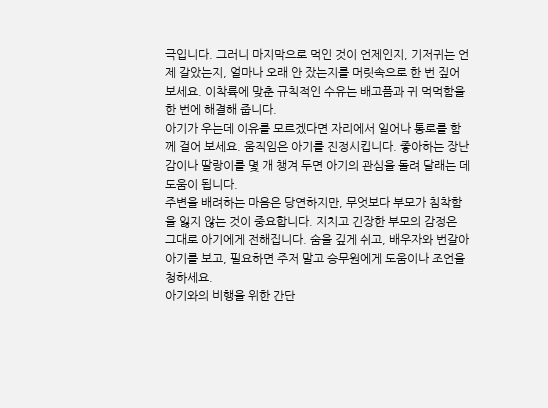극입니다. 그러니 마지막으로 먹인 것이 언제인지, 기저귀는 언제 갈았는지, 얼마나 오래 안 잤는지를 머릿속으로 한 번 짚어 보세요. 이착륙에 맞춘 규칙적인 수유는 배고픔과 귀 먹먹함을 한 번에 해결해 줍니다.
아기가 우는데 이유를 모르겠다면 자리에서 일어나 통로를 함께 걸어 보세요. 움직임은 아기를 진정시킵니다. 좋아하는 장난감이나 딸랑이를 몇 개 챙겨 두면 아기의 관심을 돌려 달래는 데 도움이 됩니다.
주변을 배려하는 마음은 당연하지만, 무엇보다 부모가 침착함을 잃지 않는 것이 중요합니다. 지치고 긴장한 부모의 감정은 그대로 아기에게 전해집니다. 숨을 깊게 쉬고, 배우자와 번갈아 아기를 보고, 필요하면 주저 말고 승무원에게 도움이나 조언을 청하세요.
아기와의 비행을 위한 간단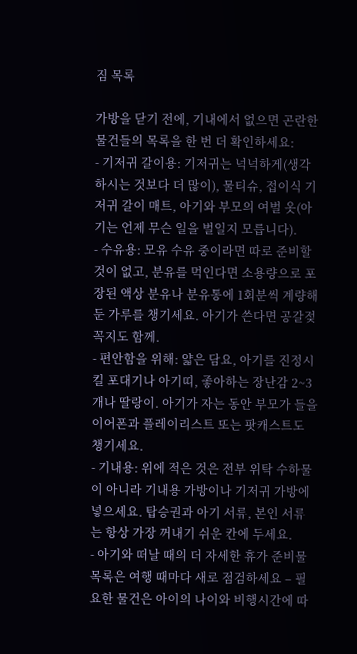짐 목록

가방을 닫기 전에, 기내에서 없으면 곤란한 물건들의 목록을 한 번 더 확인하세요:
- 기저귀 갈이용: 기저귀는 넉넉하게(생각하시는 것보다 더 많이), 물티슈, 접이식 기저귀 갈이 매트, 아기와 부모의 여벌 옷(아기는 언제 무슨 일을 벌일지 모릅니다).
- 수유용: 모유 수유 중이라면 따로 준비할 것이 없고, 분유를 먹인다면 소용량으로 포장된 액상 분유나 분유통에 1회분씩 계량해 둔 가루를 챙기세요. 아기가 쓴다면 공갈젖꼭지도 함께.
- 편안함을 위해: 얇은 담요, 아기를 진정시킬 포대기나 아기띠, 좋아하는 장난감 2~3개나 딸랑이. 아기가 자는 동안 부모가 들을 이어폰과 플레이리스트 또는 팟캐스트도 챙기세요.
- 기내용: 위에 적은 것은 전부 위탁 수하물이 아니라 기내용 가방이나 기저귀 가방에 넣으세요. 탑승권과 아기 서류, 본인 서류는 항상 가장 꺼내기 쉬운 칸에 두세요.
- 아기와 떠날 때의 더 자세한 휴가 준비물 목록은 여행 때마다 새로 점검하세요 – 필요한 물건은 아이의 나이와 비행시간에 따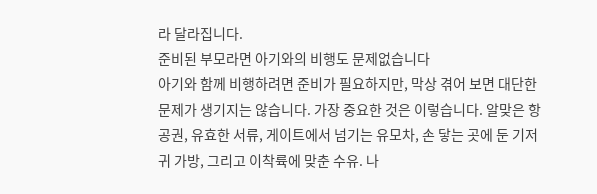라 달라집니다.
준비된 부모라면 아기와의 비행도 문제없습니다
아기와 함께 비행하려면 준비가 필요하지만, 막상 겪어 보면 대단한 문제가 생기지는 않습니다. 가장 중요한 것은 이렇습니다. 알맞은 항공권, 유효한 서류, 게이트에서 넘기는 유모차, 손 닿는 곳에 둔 기저귀 가방, 그리고 이착륙에 맞춘 수유. 나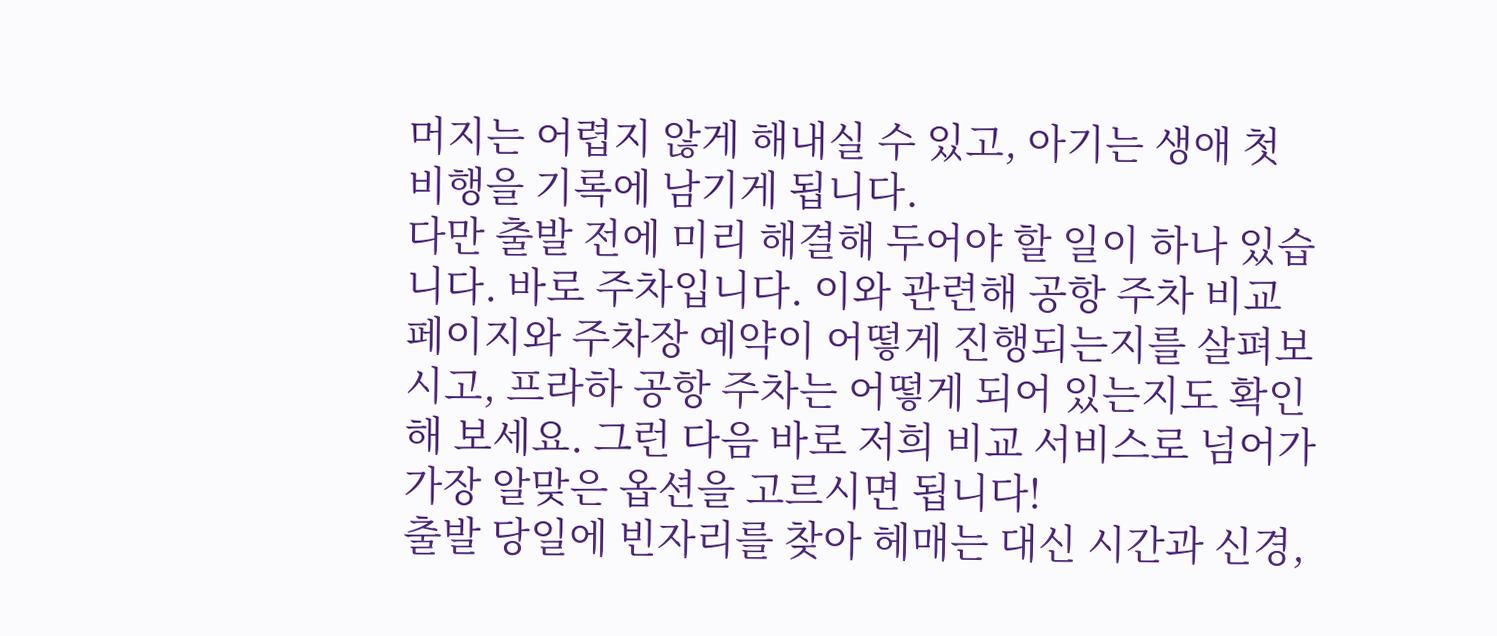머지는 어렵지 않게 해내실 수 있고, 아기는 생애 첫 비행을 기록에 남기게 됩니다.
다만 출발 전에 미리 해결해 두어야 할 일이 하나 있습니다. 바로 주차입니다. 이와 관련해 공항 주차 비교 페이지와 주차장 예약이 어떻게 진행되는지를 살펴보시고, 프라하 공항 주차는 어떻게 되어 있는지도 확인해 보세요. 그런 다음 바로 저희 비교 서비스로 넘어가 가장 알맞은 옵션을 고르시면 됩니다!
출발 당일에 빈자리를 찾아 헤매는 대신 시간과 신경,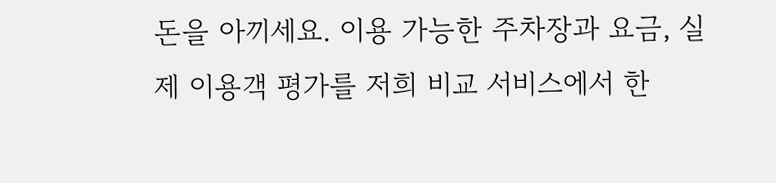돈을 아끼세요. 이용 가능한 주차장과 요금, 실제 이용객 평가를 저희 비교 서비스에서 한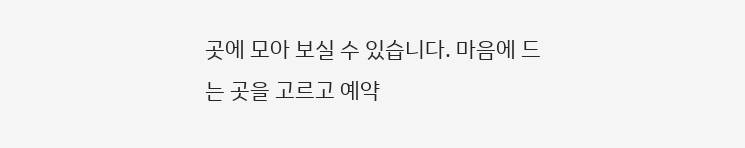곳에 모아 보실 수 있습니다. 마음에 드는 곳을 고르고 예약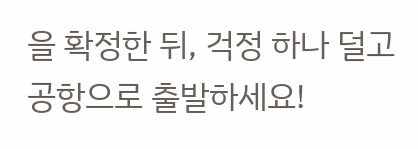을 확정한 뒤, 걱정 하나 덜고 공항으로 출발하세요!